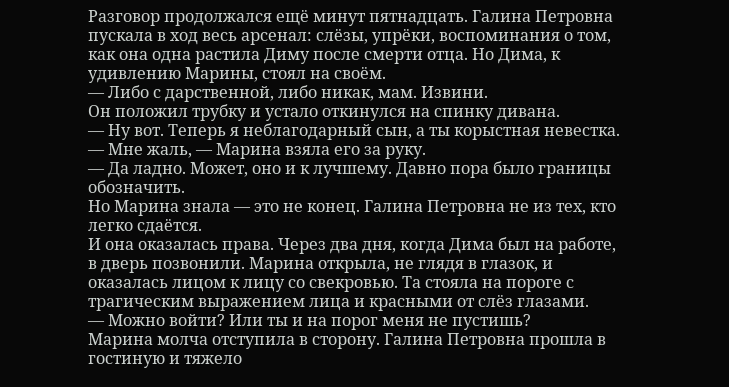Разговор продолжался ещё минут пятнадцать. Галина Петровна пускала в ход весь арсенал: слёзы, упрёки, воспоминания о том, как она одна растила Диму после смерти отца. Но Дима, к удивлению Марины, стоял на своём.
— Либо с дарственной, либо никак, мам. Извини.
Он положил трубку и устало откинулся на спинку дивана.
— Ну вот. Теперь я неблагодарный сын, а ты корыстная невестка.
— Мне жаль, — Марина взяла его за руку.
— Да ладно. Может, оно и к лучшему. Давно пора было границы обозначить.
Но Марина знала — это не конец. Галина Петровна не из тех, кто легко сдаётся.
И она оказалась права. Через два дня, когда Дима был на работе, в дверь позвонили. Марина открыла, не глядя в глазок, и оказалась лицом к лицу со свекровью. Та стояла на пороге с трагическим выражением лица и красными от слёз глазами.
— Можно войти? Или ты и на порог меня не пустишь?
Марина молча отступила в сторону. Галина Петровна прошла в гостиную и тяжело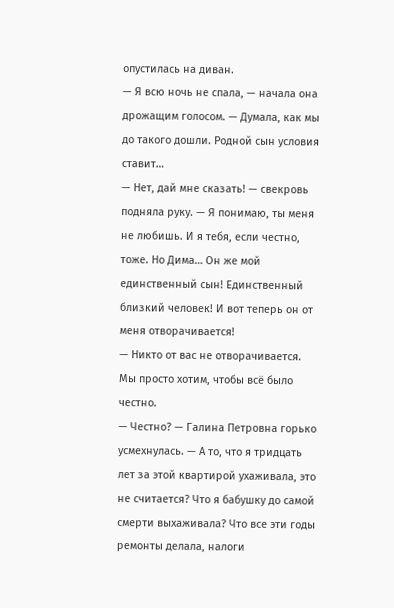опустилась на диван.
— Я всю ночь не спала, — начала она дрожащим голосом. — Думала, как мы до такого дошли. Родной сын условия ставит…
— Нет, дай мне сказать! — свекровь подняла руку. — Я понимаю, ты меня не любишь. И я тебя, если честно, тоже. Но Дима… Он же мой единственный сын! Единственный близкий человек! И вот теперь он от меня отворачивается!
— Никто от вас не отворачивается. Мы просто хотим, чтобы всё было честно.
— Честно? — Галина Петровна горько усмехнулась. — А то, что я тридцать лет за этой квартирой ухаживала, это не считается? Что я бабушку до самой смерти выхаживала? Что все эти годы ремонты делала, налоги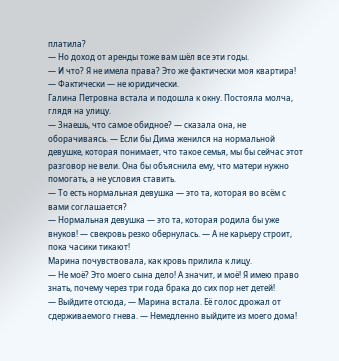платила?
— Но доход от аренды тоже вам шёл все эти годы.
— И что? Я не имела права? Это же фактически моя квартира!
— Фактически — не юридически.
Галина Петровна встала и подошла к окну. Постояла молча, глядя на улицу.
— Знаешь, что самое обидное? — сказала она, не оборачиваясь. — Если бы Дима женился на нормальной девушке, которая понимает, что такое семья, мы бы сейчас этот разговор не вели. Она бы объяснила ему, что матери нужно помогать, а не условия ставить.
— То есть нормальная девушка — это та, которая во всём с вами соглашается?
— Нормальная девушка — это та, которая родила бы уже внуков! — свекровь резко обернулась. — А не карьеру строит, пока часики тикают!
Марина почувствовала, как кровь прилила к лицу.
— Не моё? Это моего сына дело! А значит, и моё! Я имею право знать, почему через три года брака до сих пор нет детей!
— Выйдите отсюда, — Марина встала. Её голос дрожал от сдерживаемого гнева. — Немедленно выйдите из моего дома!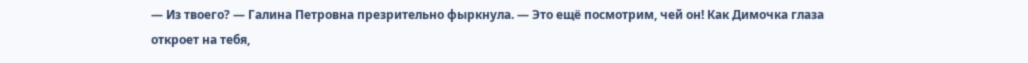— Из твоего? — Галина Петровна презрительно фыркнула. — Это ещё посмотрим, чей он! Как Димочка глаза откроет на тебя,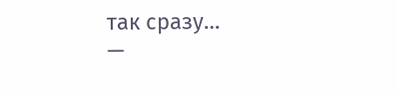так сразу…
—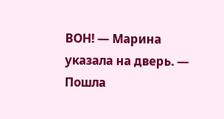ВОН! — Марина указала на дверь. — Пошла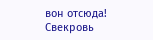вон отсюда!
Свекровь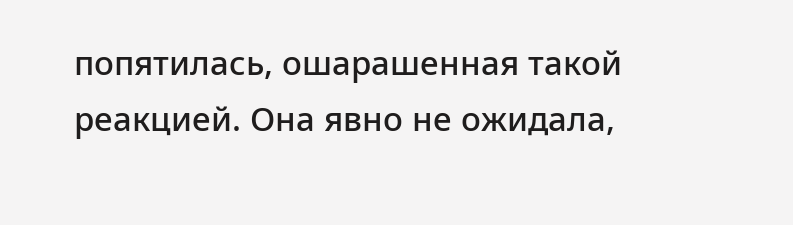попятилась, ошарашенная такой реакцией. Она явно не ожидала,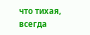что тихая, всегда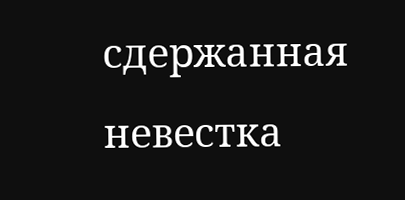сдержанная невестка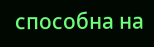способна на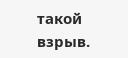такой взрыв.